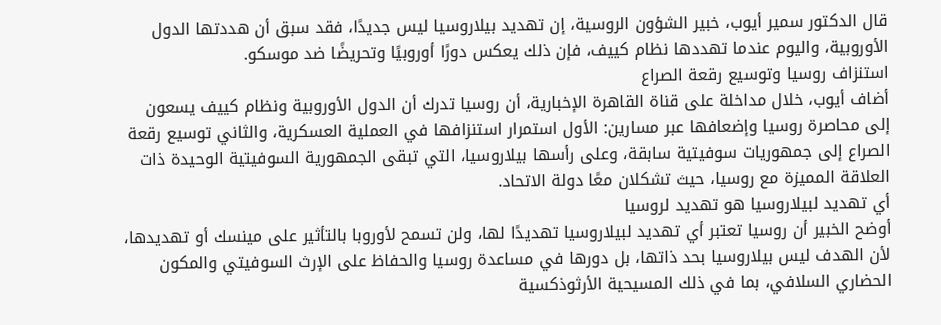قال الدكتور سمير أيوب، خبير الشؤون الروسية، إن تهديد بيلاروسيا ليس جديدًا، فقد سبق أن هددتها الدول الأوروبية، واليوم عندما تهددها نظام كييف، فإن ذلك يعكس دورًا أوروبيًا وتحريضًا ضد موسكو.
استنزاف روسيا وتوسيع رقعة الصراع
أضاف أيوب، خلال مداخلة على قناة القاهرة الإخبارية، أن روسيا تدرك أن الدول الأوروبية ونظام كييف يسعون إلى محاصرة روسيا وإضعافها عبر مسارين: الأول استمرار استنزافها في العملية العسكرية، والثاني توسيع رقعة الصراع إلى جمهوريات سوفيتية سابقة، وعلى رأسها بيلاروسيا، التي تبقى الجمهورية السوفيتية الوحيدة ذات العلاقة المميزة مع روسيا، حيث تشكلان معًا دولة الاتحاد.
أي تهديد لبيلاروسيا هو تهديد لروسيا
أوضح الخبير أن روسيا تعتبر أي تهديد لبيلاروسيا تهديدًا لها، ولن تسمح لأوروبا بالتأثير على مينسك أو تهديدها، لأن الهدف ليس بيلاروسيا بحد ذاتها، بل دورها في مساعدة روسيا والحفاظ على الإرث السوفيتي والمكون الحضاري السلافي، بما في ذلك المسيحية الأرثوذكسية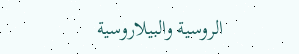الروسية والبيلاروسية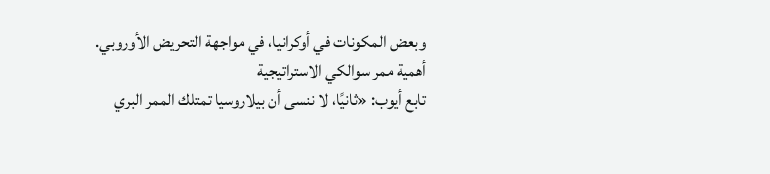وبعض المكونات في أوكرانيا، في مواجهة التحريض الأوروبي.
أهمية ممر سوالكي الاستراتيجية
تابع أيوب: «ثانيًا، لا ننسى أن بيلاروسيا تمتلك الممر البري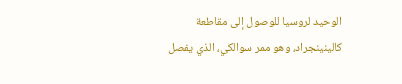الوحيد لروسيا للوصول إلى مقاطعة كالينينجراد، وهو ممر سوالكي، الذي يفصل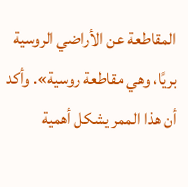المقاطعة عن الأراضي الروسية بريًا، وهي مقاطعة روسية». وأكد أن هذا الممر يشكل أهمية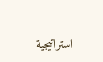استراتيجية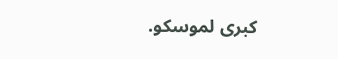كبرى لموسكو.